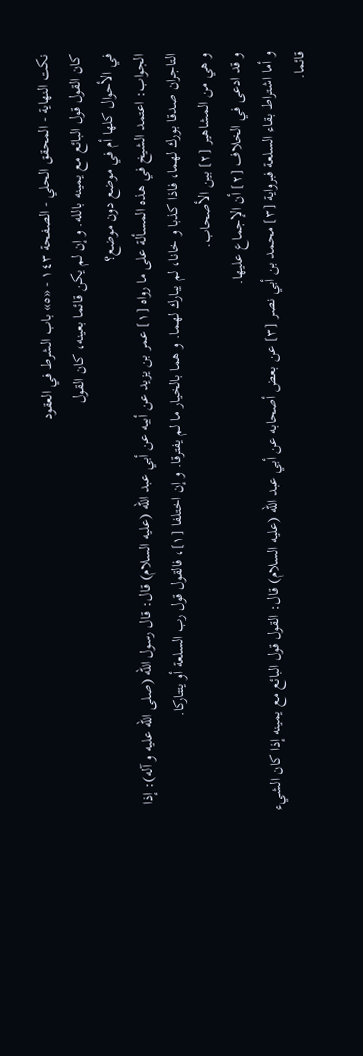نكت النهاية - المحقق الحلي - الصفحة ١٤٣ - «٥» باب الشرط في العقود
كان القول قول البائع مع يمينه بالله. و إن لم يكن قائما بعينه، كان القول
في الأحوال كلها أم في موضع دون موضع؟
الجواب: اعتمد الشيخ في هذه المسألة على ما رواه [١] عمر بن يزيد عن أبيه عن أبي عبد الله (عليه السلام) قال: قال رسول الله (صلى الله عليه و آله): إذا التاجران صدقا بورك لهما، فاذا كذبا و خانا، لم يبارك لهما. و هما بالخيار ما لم يفترقا. و إن اختلفا [١]، فالقول قول رب السلعة أو يتتاركا.
و هي من المشاهير [٢] بين الأصحاب.
و قد ادعى في الخلاف [٢] أن الإجماع عليها.
و أما اشتراط بقاء السلعة فبرواية [٣] محمد بن أبي نصر [٣] عن بعض أصحابه عن أبي عبد الله (عليه السلام) قال: القول قول البائع مع يمينه إذا كان الشيء قائما.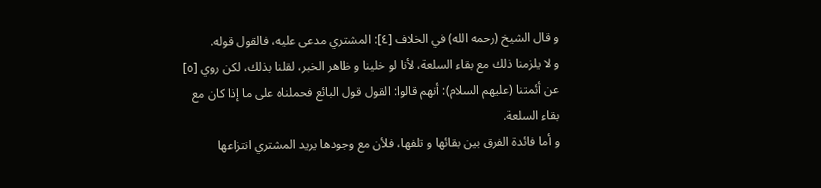و قال الشيخ (رحمه الله) في الخلاف [٤]: المشتري مدعى عليه، فالقول قوله.
و لا يلزمنا ذلك مع بقاء السلعة، لأنا لو خلينا و ظاهر الخبر، لقلنا بذلك، لكن روي [٥] عن أئمتنا (عليهم السلام): أنهم قالوا: القول قول البائع فحملناه على ما إذا كان مع بقاء السلعة.
و أما فائدة الفرق بين بقائها و تلفها، فلأن مع وجودها يريد المشتري انتزاعها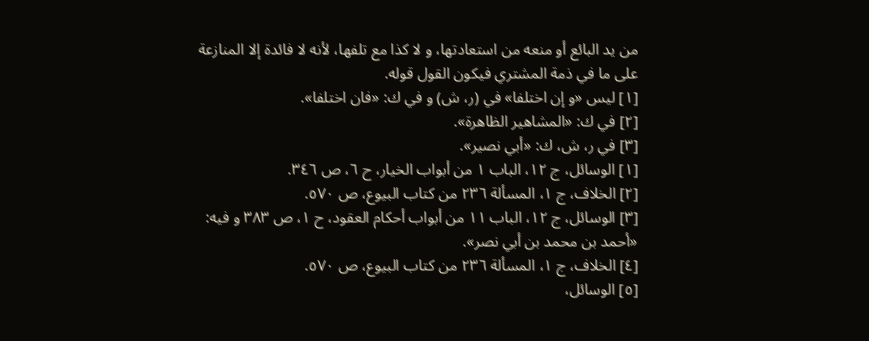من يد البائع أو منعه من استعادتها، و لا كذا مع تلفها، لأنه لا فائدة إلا المنازعة على ما في ذمة المشتري فيكون القول قوله.
[١] ليس «و إن اختلفا» في (ر، ش) و في ك: «فان اختلفا».
[٢] في ك: «المشاهير الظاهرة».
[٣] في ر، ش، ك: «أبي نصير».
[١] الوسائل، ج ١٢، الباب ١ من أبواب الخيار، ح ٦، ص ٣٤٦.
[٢] الخلاف، ج ١، المسألة ٢٣٦ من كتاب البيوع، ص ٥٧٠.
[٣] الوسائل، ج ١٢، الباب ١١ من أبواب أحكام العقود، ح ١، ص ٣٨٣ و فيه: «أحمد بن محمد بن أبي نصر».
[٤] الخلاف، ج ١، المسألة ٢٣٦ من كتاب البيوع، ص ٥٧٠.
[٥] الوسائل،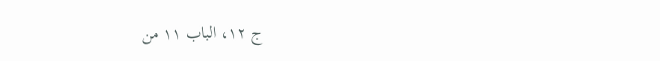ج ١٢، الباب ١١ من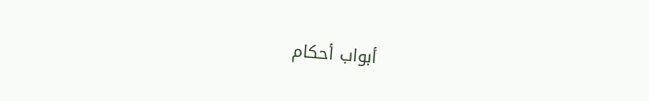أبواب أحكام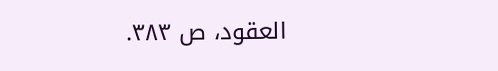العقود، ص ٣٨٣.